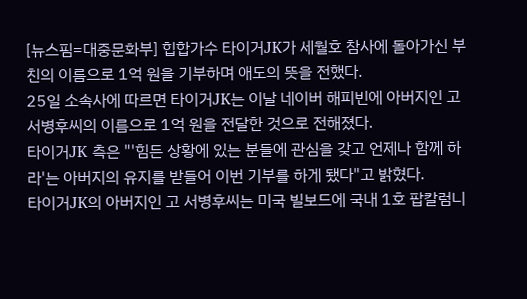[뉴스핌=대중문화부] 힙합가수 타이거JK가 세월호 참사에 돌아가신 부친의 이름으로 1억 원을 기부하며 애도의 뜻을 전했다.
25일 소속사에 따르면 타이거JK는 이날 네이버 해피빈에 아버지인 고 서병후씨의 이름으로 1억 원을 전달한 것으로 전해졌다.
타이거JK 측은 "'힘든 상황에 있는 분들에 관심을 갖고 언제나 함께 하라'는 아버지의 유지를 받들어 이번 기부를 하게 됐다"고 밝혔다.
타이거JK의 아버지인 고 서병후씨는 미국 빌보드에 국내 1호 팝칼럼니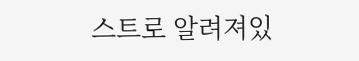스트로 알려져있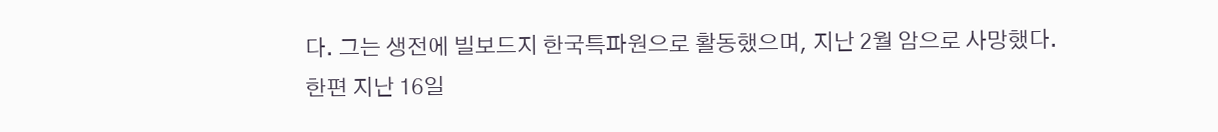다. 그는 생전에 빌보드지 한국특파원으로 활동했으며, 지난 2월 암으로 사망했다.
한편 지난 16일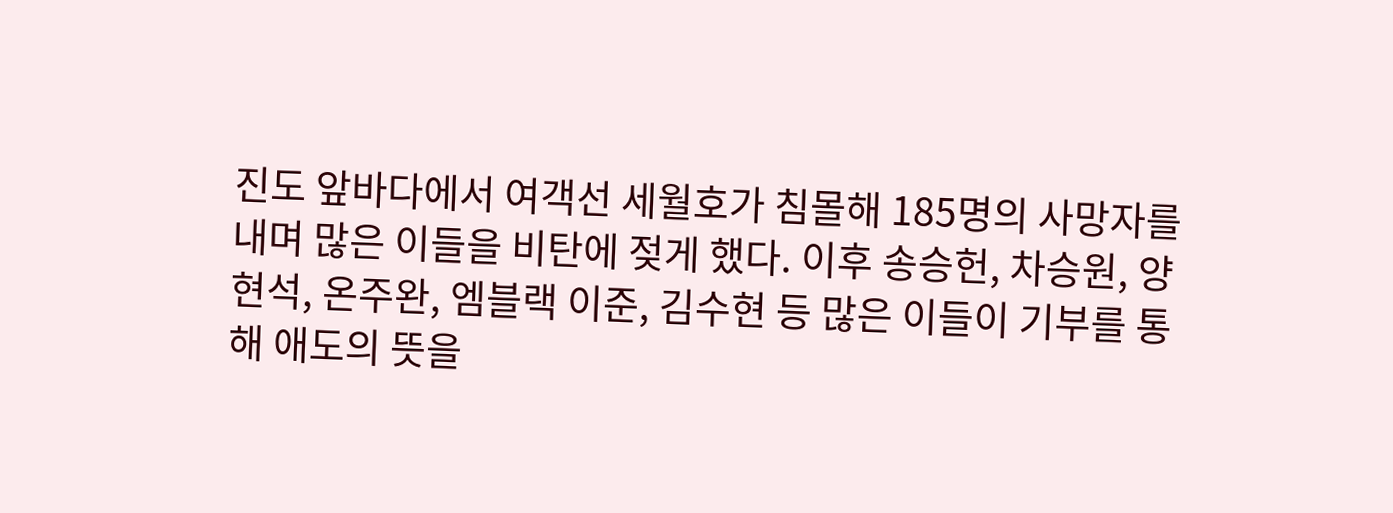진도 앞바다에서 여객선 세월호가 침몰해 185명의 사망자를 내며 많은 이들을 비탄에 젖게 했다. 이후 송승헌, 차승원, 양현석, 온주완, 엠블랙 이준, 김수현 등 많은 이들이 기부를 통해 애도의 뜻을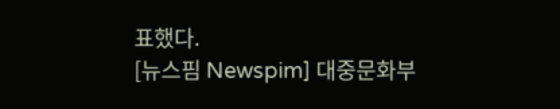표했다.
[뉴스핌 Newspim] 대중문화부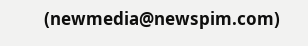(newmedia@newspim.com)